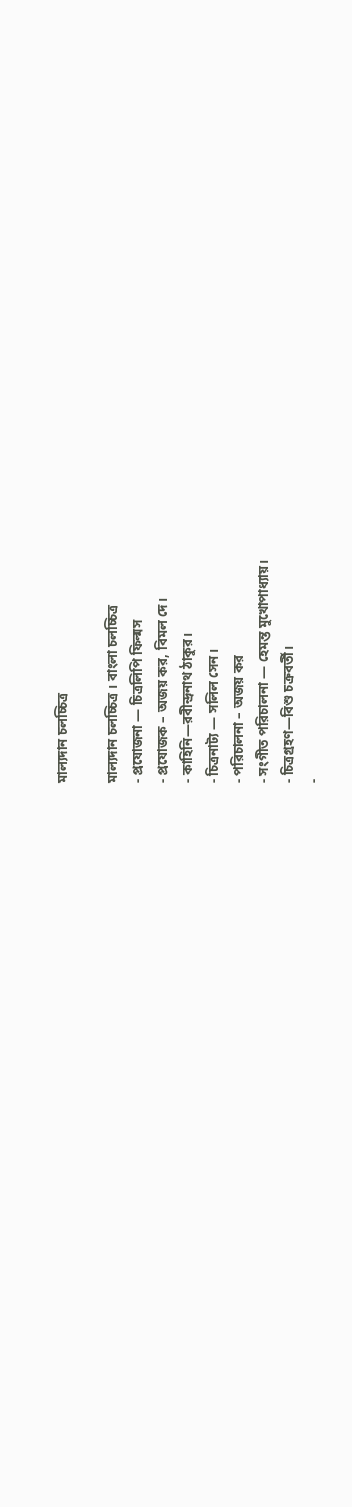মাল্যদান চলচ্চিত্র

মাল্যদান চলচ্চিত্র । বাংলা চলচ্চিত্র
- প্রযোজনা — চিত্রলিপি ফিল্মস
- প্রযোজক – অজয় কর, বিমল দে।
- কাহিনি—রবীন্দ্রনাথ ঠাকুর।
- চিত্রনাট্য — সলিল সেন।
- পরিচালনা – অজয় কর
- সংগীত পরিচালনা — হেমন্ত মুখোপাধ্যায়।
- চিত্রগ্রহণ—বিশু চক্রবর্তী।
-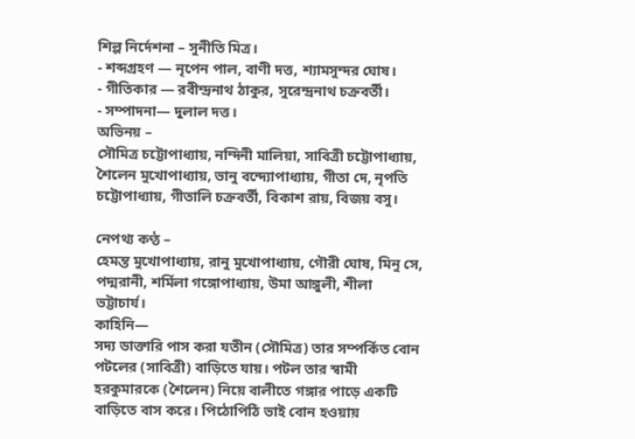শিল্প নির্দেশনা – সুনীতি মিত্র।
- শব্দগ্রহণ — নৃপেন পাল, বাণী দত্ত, শ্যামসুন্দর ঘোষ।
- গীতিকার — রবীন্দ্রনাথ ঠাকুর, সুরেন্দ্রনাথ চক্রবর্তী।
- সম্পাদনা— দুলাল দত্ত।
অভিনয় –
সৌমিত্র চট্টোপাধ্যায়, নন্দিনী মালিয়া, সাবিত্রী চট্টোপাধ্যায়, শৈলেন মুখোপাধ্যায়, ভানু বন্দ্যোপাধ্যায়, গীতা দে, নৃপতি চট্টোপাধ্যায়, গীতালি চক্রবর্তী, বিকাশ রায়, বিজয় বসু।

নেপথ্য কণ্ঠ –
হেমন্ত মুখোপাধ্যায়, রানু মুখোপাধ্যায়, গৌরী ঘোষ, মিনু সে, পদ্মরানী, শর্মিলা গঙ্গোপাধ্যায়, উমা আঙ্গুলী, শীলা ভট্টাচার্য।
কাহিনি—
সদ্য ডাক্তারি পাস করা যতীন (সৌমিত্র) তার সম্পর্কিত বোন পটলের (সাবিত্রী) বাড়িতে যায়। পটল তার স্বামী হরকুমারকে (শৈলেন) নিয়ে বালীতে গঙ্গার পাড়ে একটি বাড়িতে বাস করে। পিঠোপিঠি ভাই বোন হওয়ায়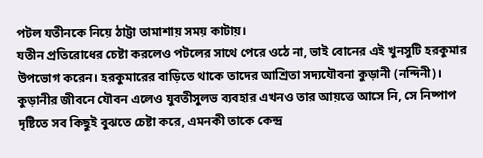পটল যতীনকে নিয়ে ঠাট্টা তামাশায় সময় কাটায়।
যতীন প্রতিরোধের চেষ্টা করলেও পটলের সাথে পেরে ওঠে না, ভাই বোনের এই খুনসুটি হরকুমার উপভোগ করেন। হরকুমারের বাড়িতে থাকে তাদের আশ্রিতা সদ্যযৌবনা কুড়ানী (নন্দিনী)। কুড়ানীর জীবনে যৌবন এলেও যুবতীসুলভ ব্যবহার এখনও তার আয়ত্তে আসে নি, সে নিষ্পাপ দৃষ্টিতে সব কিছুই বুঝতে চেষ্টা করে, এমনকী তাকে কেন্দ্র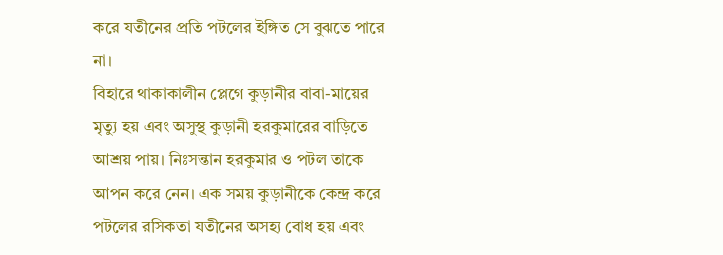করে যতীনের প্রতি পটলের ইঙ্গিত সে বুঝতে পারে না।
বিহারে থাকাকালীন প্লেগে কুড়ানীর বাবা-মায়ের মৃত্যু হয় এবং অসুস্থ কুড়ানী হরকুমারের বাড়িতে আশ্রয় পায়। নিঃসন্তান হরকুমার ও পটল তাকে আপন করে নেন। এক সময় কুড়ানীকে কেন্দ্র করে পটলের রসিকতা যতীনের অসহ্য বোধ হয় এবং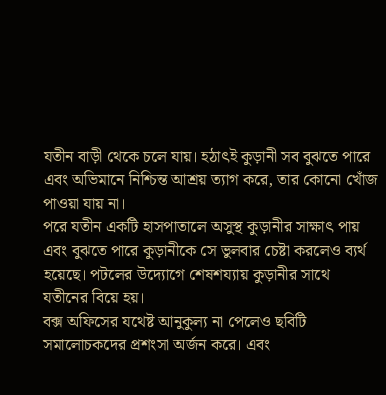যতীন বাড়ী থেকে চলে যায়। হঠাৎই কুড়ানী সব বুঝতে পারে এবং অভিমানে নিশ্চিন্ত আশ্রয় ত্যাগ করে, তার কোনো খোঁজ পাওয়া যায় না।
পরে যতীন একটি হাসপাতালে অসুস্থ কুড়ানীর সাক্ষাৎ পায় এবং বুঝতে পারে কুড়ানীকে সে ভুলবার চেষ্টা করলেও ব্যর্থ হয়েছে। পটলের উদ্যোগে শেষশয্যায় কুড়ানীর সাথে যতীনের বিয়ে হয়।
বক্স অফিসের যথেষ্ট আনুকুল্য না পেলেও ছবিটি সমালোচকদের প্রশংসা অর্জন করে। এবং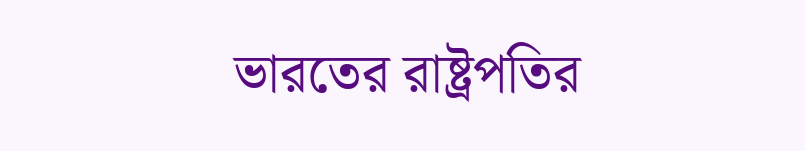ভারতের রাষ্ট্রপতির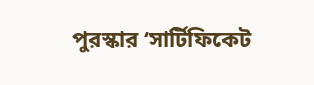পুরস্কার ‘সার্টিফিকেট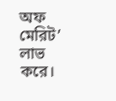অফ মেরিট’ লাভ করে।